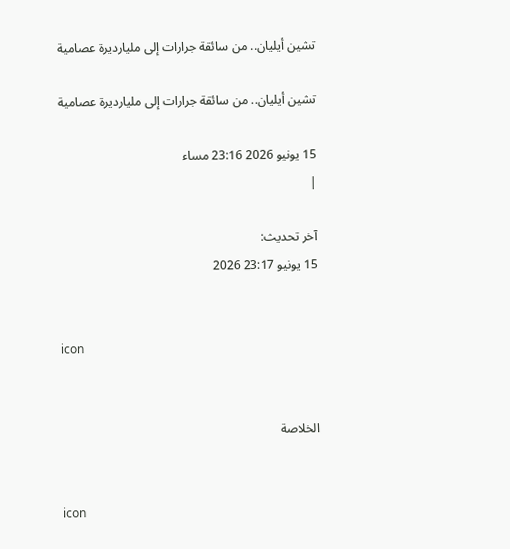تشين أيليان.. من سائقة جرارات إلى مليارديرة عصامية

تشين أيليان.. من سائقة جرارات إلى مليارديرة عصامية

15 يونيو 2026 23:16 مساء
|

آخر تحديث:
15 يونيو 23:17 2026


icon


الخلاصة


icon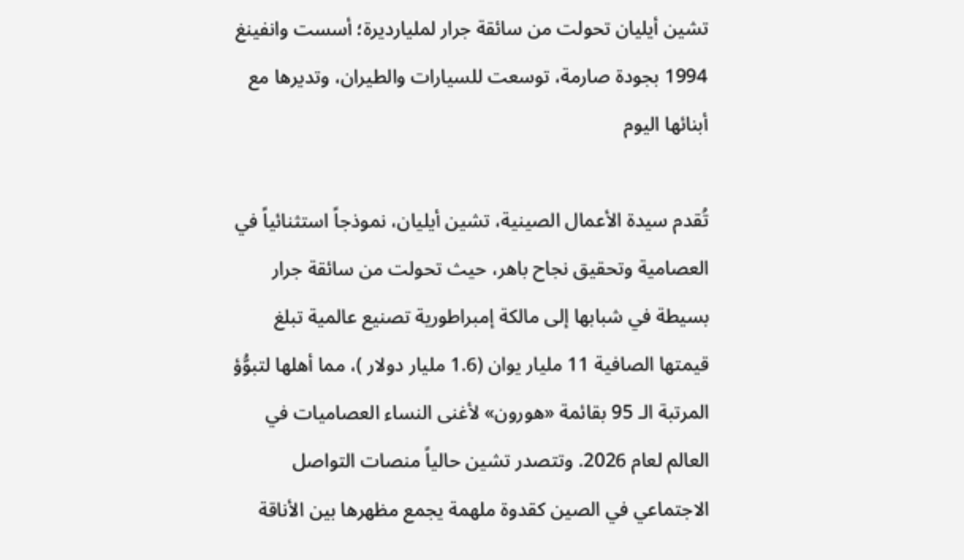تشين أيليان تحولت من سائقة جرار لمليارديرة؛ أسست وانفينغ 1994 بجودة صارمة، توسعت للسيارات والطيران، وتديرها مع أبنائها اليوم

تُقدم سيدة الأعمال الصينية، تشين أيليان، نموذجاً استثنائياً في العصامية وتحقيق نجاح باهر، حيث تحولت من سائقة جرار بسيطة في شبابها إلى مالكة إمبراطورية تصنيع عالمية تبلغ قيمتها الصافية 11 مليار يوان (1.6 مليار دولار )، مما أهلها لتبوُّؤ المرتبة الـ 95 بقائمة «هورون» لأغنى النساء العصاميات في العالم لعام 2026. وتتصدر تشين حالياً منصات التواصل الاجتماعي في الصين كقدوة ملهمة يجمع مظهرها بين الأناقة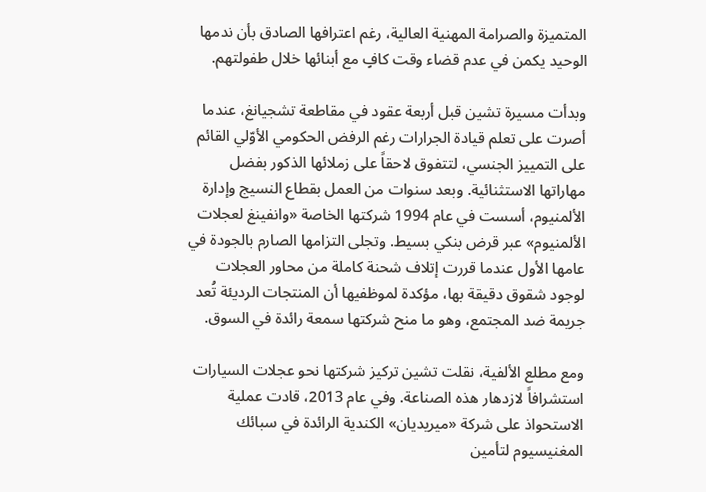المتميزة والصرامة المهنية العالية، رغم اعترافها الصادق بأن ندمها الوحيد يكمن في عدم قضاء وقت كافٍ مع أبنائها خلال طفولتهم.

وبدأت مسيرة تشين قبل أربعة عقود في مقاطعة تشجيانغ، عندما أصرت على تعلم قيادة الجرارات رغم الرفض الحكومي الأوّلي القائم على التمييز الجنسي، لتتفوق لاحقاً على زملائها الذكور بفضل مهاراتها الاستثنائية. وبعد سنوات من العمل بقطاع النسيج وإدارة الألمنيوم، أسست في عام 1994 شركتها الخاصة «وانفينغ لعجلات الألمنيوم» عبر قرض بنكي بسيط. وتجلى التزامها الصارم بالجودة في عامها الأول عندما قررت إتلاف شحنة كاملة من محاور العجلات لوجود شقوق دقيقة بها، مؤكدة لموظفيها أن المنتجات الرديئة تُعد جريمة ضد المجتمع، وهو ما منح شركتها سمعة رائدة في السوق.

ومع مطلع الألفية، نقلت تشين تركيز شركتها نحو عجلات السيارات استشرافاً لازدهار هذه الصناعة. وفي عام 2013، قادت عملية الاستحواذ على شركة «ميريديان» الكندية الرائدة في سبائك المغنيسيوم لتأمين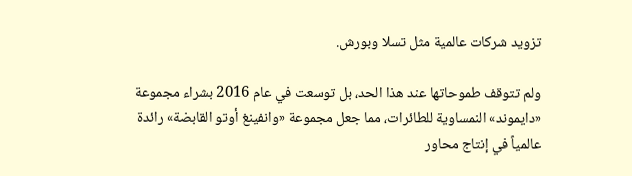تزويد شركات عالمية مثل تسلا وبورش.

ولم تتوقف طموحاتها عند هذا الحد، بل توسعت في عام 2016 بشراء مجموعة «دايموند» النمساوية للطائرات، مما جعل مجموعة «وانفينغ أوتو القابضة» رائدة عالمياً في إنتاج محاور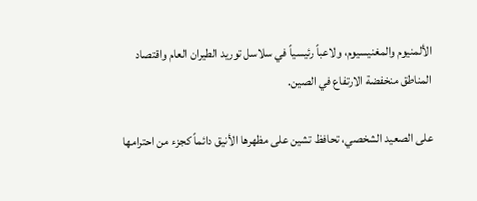الألمنيوم والمغنيسيوم، ولاعباً رئيسياً في سلاسل توريد الطيران العام واقتصاد المناطق منخفضة الارتفاع في الصين.

على الصعيد الشخصي، تحافظ تشين على مظهرها الأنيق دائماً كجزء من احترامها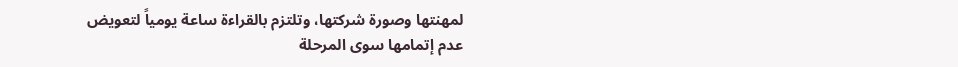لمهنتها وصورة شركتها، وتلتزم بالقراءة ساعة يومياً لتعويض عدم إتمامها سوى المرحلة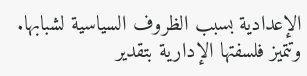الإعدادية بسبب الظروف السياسية لشبابها. وتتميز فلسفتها الإدارية بتقدير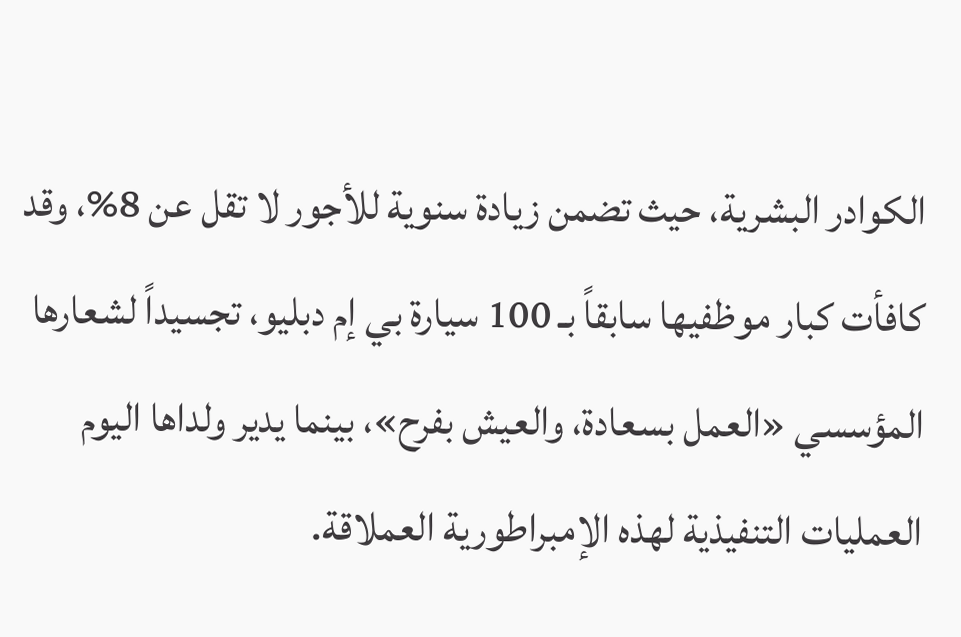الكوادر البشرية، حيث تضمن زيادة سنوية للأجور لا تقل عن 8%، وقد كافأت كبار موظفيها سابقاً بـ 100 سيارة بي إم دبليو، تجسيداً لشعارها المؤسسي «العمل بسعادة، والعيش بفرح»، بينما يدير ولداها اليوم العمليات التنفيذية لهذه الإمبراطورية العملاقة.